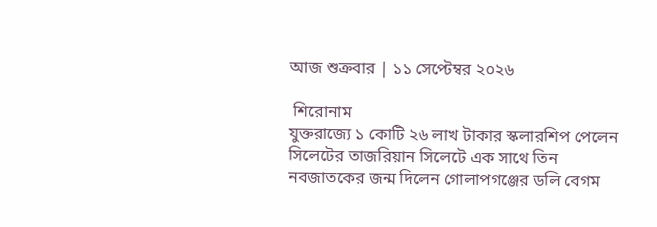আজ শুক্রবার | ১১ সেপ্টেম্বর ২০২৬

 শিরোনাম
যুক্তরাজ্যে ১ কোটি ২৬ লাখ টাকার স্কলারশিপ পেলেন সিলেটের তাজরিয়ান সিলেটে এক সাথে তিন নবজাতকের জন্ম দিলেন গোলাপগঞ্জের ডলি বেগম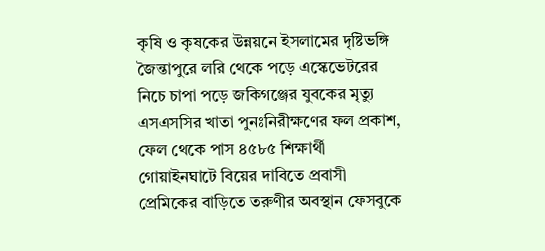কৃষি ও কৃষকের উন্নয়নে ইসলামের দৃষ্টিভঙ্গি জৈন্তাপুরে লরি থেকে পড়ে এস্কেভেটরের নিচে চাপা পড়ে জকিগঞ্জের যুবকের মৃত্যু এসএসসির খাতা পুনঃনিরীক্ষণের ফল প্রকাশ, ফেল থেকে পাস ৪৫৮৫ শিক্ষার্থী গোয়াইনঘাটে বিয়ের দাবিতে প্রবাসী প্রেমিকের বাড়িতে তরুণীর অবস্থান ফেসবুকে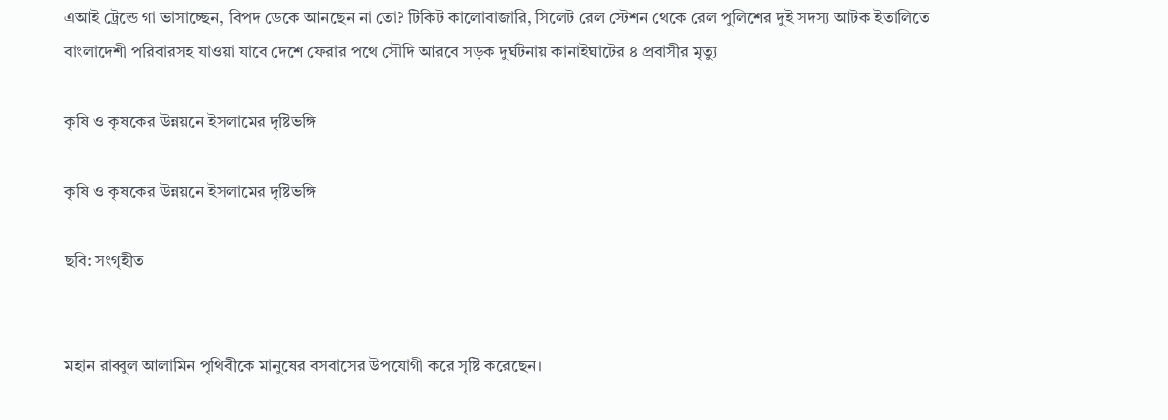এআই ট্রেন্ডে গা ভাসাচ্ছেন, বিপদ ডেকে আনছেন না তো? টিকিট কালোবাজারি, সিলেট রেল স্টেশন থেকে রেল পুলিশের দুই সদস্য আটক ইতালিতে বাংলাদেশী পরিবারসহ যাওয়া যাবে দেশে ফেরার পথে সৌদি আরবে সড়ক দুর্ঘটনায় কানাইঘাটের ৪ প্রবাসীর মৃত্যু

কৃষি ও কৃষকের উন্নয়নে ইসলামের দৃষ্টিভঙ্গি

কৃষি ও কৃষকের উন্নয়নে ইসলামের দৃষ্টিভঙ্গি

ছবি: সংগৃহীত


মহান রাব্বুল আলামিন পৃথিবীকে মানুষের বসবাসের উপযোগী করে সৃষ্টি করেছেন।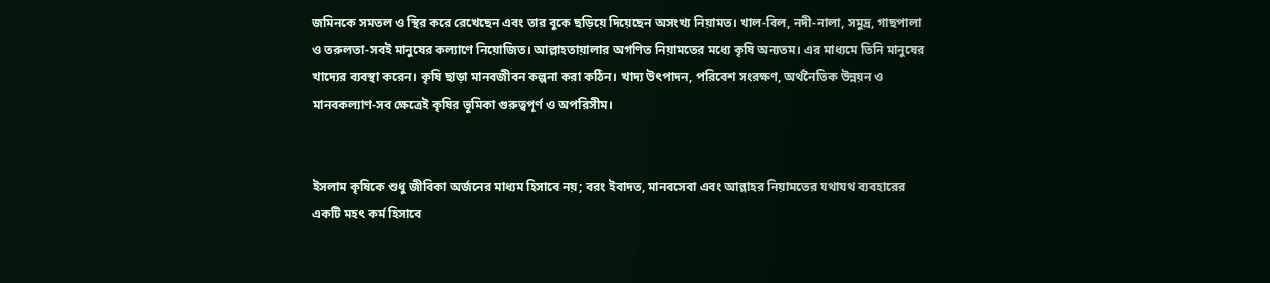জমিনকে সমতল ও স্থির করে রেখেছেন এবং তার বুকে ছড়িয়ে দিয়েছেন অসংখ্য নিয়ামত। খাল-বিল, নদী-নালা, সমুদ্র, গাছপালা ও তরুলতা-সবই মানুষের কল্যাণে নিয়োজিত। আল্লাহতায়ালার অগণিত নিয়ামতের মধ্যে কৃষি অন্যতম। এর মাধ্যমে তিনি মানুষের খাদ্যের ব্যবস্থা করেন। কৃষি ছাড়া মানবজীবন কল্পনা করা কঠিন। খাদ্য উৎপাদন, পরিবেশ সংরক্ষণ, অর্থনৈতিক উন্নয়ন ও মানবকল্যাণ-সব ক্ষেত্রেই কৃষির ভূমিকা গুরুত্বপূর্ণ ও অপরিসীম।


ইসলাম কৃষিকে শুধু জীবিকা অর্জনের মাধ্যম হিসাবে নয়; বরং ইবাদত, মানবসেবা এবং আল্লাহর নিয়ামতের যথাযথ ব্যবহারের একটি মহৎ কর্ম হিসাবে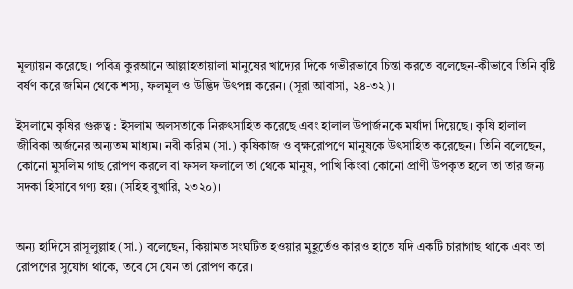মূল্যায়ন করেছে। পবিত্র কুরআনে আল্লাহতায়ালা মানুষের খাদ্যের দিকে গভীরভাবে চিন্তা করতে বলেছেন-কীভাবে তিনি বৃষ্টি বর্ষণ করে জমিন থেকে শস্য, ফলমূল ও উদ্ভিদ উৎপন্ন করেন। (সূরা আবাসা, ২৪-৩২)।

ইসলামে কৃষির গুরুত্ব : ইসলাম অলসতাকে নিরুৎসাহিত করেছে এবং হালাল উপার্জনকে মর্যাদা দিয়েছে। কৃষি হালাল জীবিকা অর্জনের অন্যতম মাধ্যম। নবী করিম (সা.) কৃষিকাজ ও বৃক্ষরোপণে মানুষকে উৎসাহিত করেছেন। তিনি বলেছেন, কোনো মুসলিম গাছ রোপণ করলে বা ফসল ফলালে তা থেকে মানুষ, পাখি কিংবা কোনো প্রাণী উপকৃত হলে তা তার জন্য সদকা হিসাবে গণ্য হয়। (সহিহ বুখারি, ২৩২০)।


অন্য হাদিসে রাসূলুল্লাহ (সা.) বলেছেন, কিয়ামত সংঘটিত হওয়ার মুহূর্তেও কারও হাতে যদি একটি চারাগাছ থাকে এবং তা রোপণের সুযোগ থাকে, তবে সে যেন তা রোপণ করে।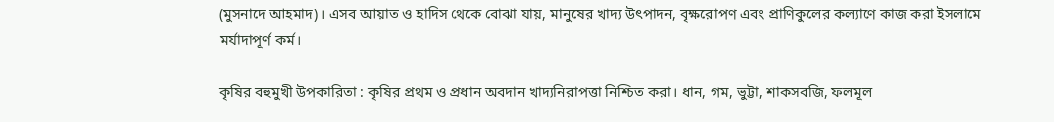(মুসনাদে আহমাদ)। এসব আয়াত ও হাদিস থেকে বোঝা যায়, মানুষের খাদ্য উৎপাদন, বৃক্ষরোপণ এবং প্রাণিকুলের কল্যাণে কাজ করা ইসলামে মর্যাদাপূর্ণ কর্ম।

কৃষির বহুমুখী উপকারিতা : কৃষির প্রথম ও প্রধান অবদান খাদ্যনিরাপত্তা নিশ্চিত করা। ধান, গম, ভুট্টা, শাকসবজি, ফলমূল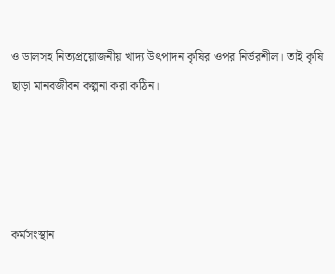ও ডালসহ নিত্যপ্রয়োজনীয় খাদ্য উৎপাদন কৃষির ওপর নির্ভরশীল। তাই কৃষি ছাড়া মানবজীবন কল্পনা করা কঠিন।




কর্মসংস্থান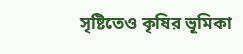সৃষ্টিতেও কৃষির ভূমিকা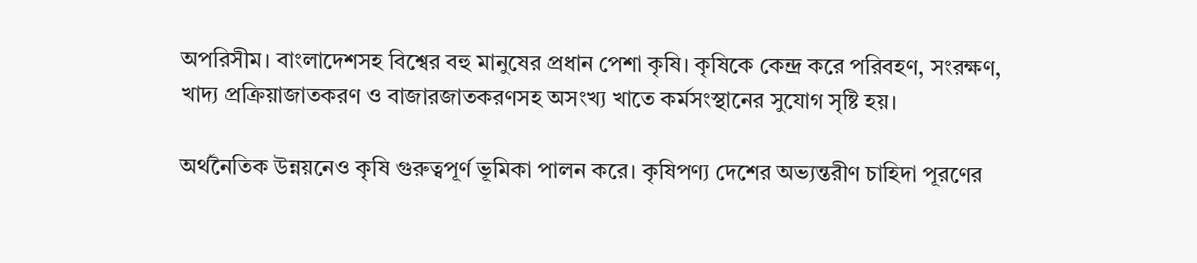অপরিসীম। বাংলাদেশসহ বিশ্বের বহু মানুষের প্রধান পেশা কৃষি। কৃষিকে কেন্দ্র করে পরিবহণ, সংরক্ষণ, খাদ্য প্রক্রিয়াজাতকরণ ও বাজারজাতকরণসহ অসংখ্য খাতে কর্মসংস্থানের সুযোগ সৃষ্টি হয়।

অর্থনৈতিক উন্নয়নেও কৃষি গুরুত্বপূর্ণ ভূমিকা পালন করে। কৃষিপণ্য দেশের অভ্যন্তরীণ চাহিদা পূরণের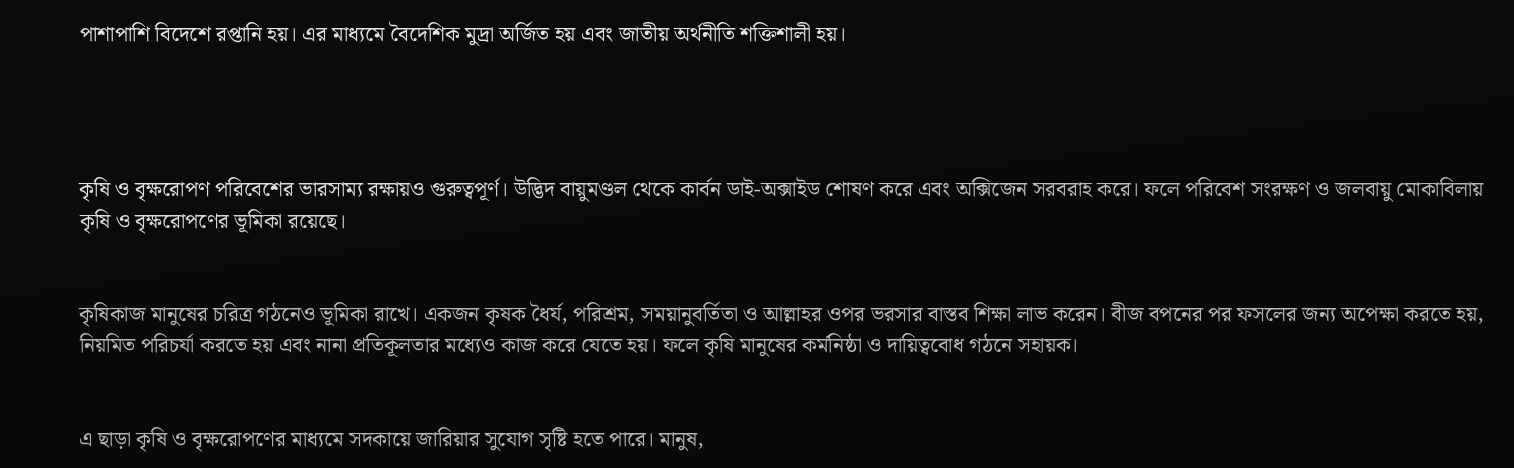পাশাপাশি বিদেশে রপ্তানি হয়। এর মাধ্যমে বৈদেশিক মুদ্রা অর্জিত হয় এবং জাতীয় অর্থনীতি শক্তিশালী হয়।




কৃষি ও বৃক্ষরোপণ পরিবেশের ভারসাম্য রক্ষায়ও গুরুত্বপূর্ণ। উদ্ভিদ বায়ুমণ্ডল থেকে কার্বন ডাই-অক্সাইড শোষণ করে এবং অক্সিজেন সরবরাহ করে। ফলে পরিবেশ সংরক্ষণ ও জলবায়ু মোকাবিলায় কৃষি ও বৃক্ষরোপণের ভূমিকা রয়েছে।


কৃষিকাজ মানুষের চরিত্র গঠনেও ভূমিকা রাখে। একজন কৃষক ধৈর্য, পরিশ্রম, সময়ানুবর্তিতা ও আল্লাহর ওপর ভরসার বাস্তব শিক্ষা লাভ করেন। বীজ বপনের পর ফসলের জন্য অপেক্ষা করতে হয়, নিয়মিত পরিচর্যা করতে হয় এবং নানা প্রতিকূলতার মধ্যেও কাজ করে যেতে হয়। ফলে কৃষি মানুষের কর্মনিষ্ঠা ও দায়িত্ববোধ গঠনে সহায়ক।


এ ছাড়া কৃষি ও বৃক্ষরোপণের মাধ্যমে সদকায়ে জারিয়ার সুযোগ সৃষ্টি হতে পারে। মানুষ,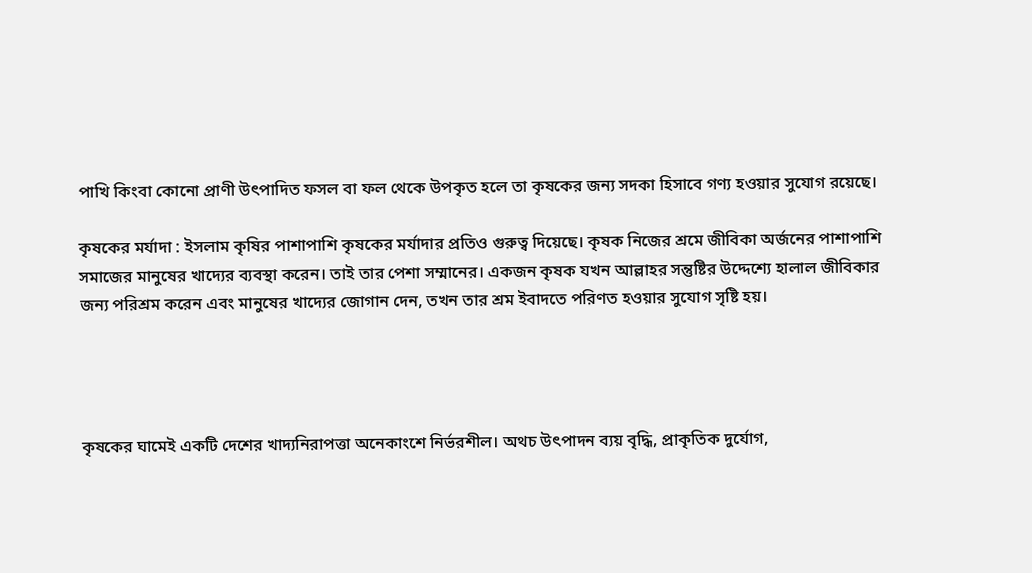পাখি কিংবা কোনো প্রাণী উৎপাদিত ফসল বা ফল থেকে উপকৃত হলে তা কৃষকের জন্য সদকা হিসাবে গণ্য হওয়ার সুযোগ রয়েছে।

কৃষকের মর্যাদা : ইসলাম কৃষির পাশাপাশি কৃষকের মর্যাদার প্রতিও গুরুত্ব দিয়েছে। কৃষক নিজের শ্রমে জীবিকা অর্জনের পাশাপাশি সমাজের মানুষের খাদ্যের ব্যবস্থা করেন। তাই তার পেশা সম্মানের। একজন কৃষক যখন আল্লাহর সন্তুষ্টির উদ্দেশ্যে হালাল জীবিকার জন্য পরিশ্রম করেন এবং মানুষের খাদ্যের জোগান দেন, তখন তার শ্রম ইবাদতে পরিণত হওয়ার সুযোগ সৃষ্টি হয়।




কৃষকের ঘামেই একটি দেশের খাদ্যনিরাপত্তা অনেকাংশে নির্ভরশীল। অথচ উৎপাদন ব্যয় বৃদ্ধি, প্রাকৃতিক দুর্যোগ,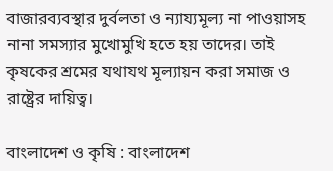বাজারব্যবস্থার দুর্বলতা ও ন্যায্যমূল্য না পাওয়াসহ নানা সমস্যার মুখোমুখি হতে হয় তাদের। তাই কৃষকের শ্রমের যথাযথ মূল্যায়ন করা সমাজ ও রাষ্ট্রের দায়িত্ব।

বাংলাদেশ ও কৃষি : বাংলাদেশ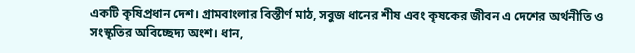একটি কৃষিপ্রধান দেশ। গ্রামবাংলার বিস্তীর্ণ মাঠ, সবুজ ধানের শীষ এবং কৃষকের জীবন এ দেশের অর্থনীতি ও সংস্কৃতির অবিচ্ছেদ্য অংশ। ধান,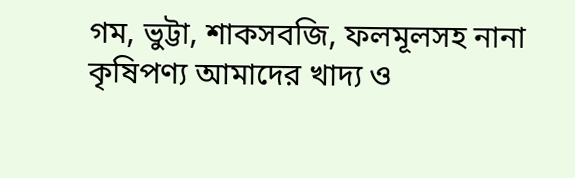গম, ভুট্টা, শাকসবজি, ফলমূলসহ নানা কৃষিপণ্য আমাদের খাদ্য ও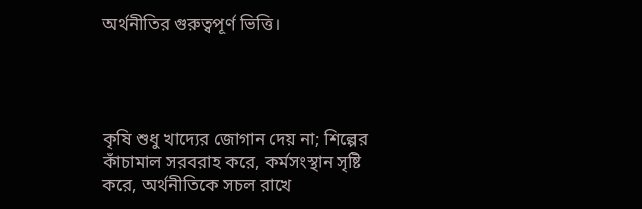অর্থনীতির গুরুত্বপূর্ণ ভিত্তি।




কৃষি শুধু খাদ্যের জোগান দেয় না; শিল্পের কাঁচামাল সরবরাহ করে, কর্মসংস্থান সৃষ্টি করে, অর্থনীতিকে সচল রাখে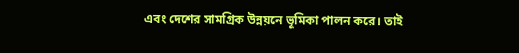এবং দেশের সামগ্রিক উন্নয়নে ভূমিকা পালন করে। তাই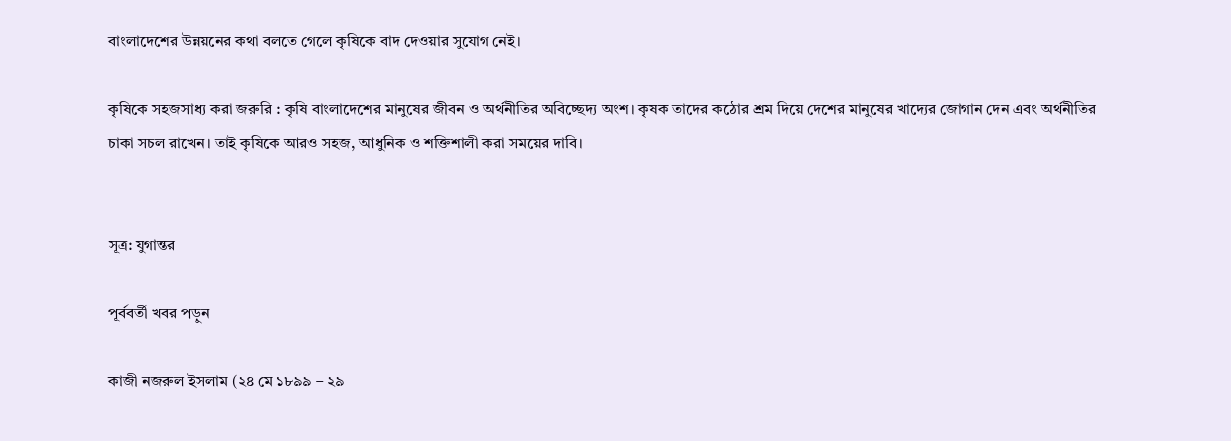বাংলাদেশের উন্নয়নের কথা বলতে গেলে কৃষিকে বাদ দেওয়ার সুযোগ নেই।

কৃষিকে সহজসাধ্য করা জরুরি : কৃষি বাংলাদেশের মানুষের জীবন ও অর্থনীতির অবিচ্ছেদ্য অংশ। কৃষক তাদের কঠোর শ্রম দিয়ে দেশের মানুষের খাদ্যের জোগান দেন এবং অর্থনীতির চাকা সচল রাখেন। তাই কৃষিকে আরও সহজ, আধুনিক ও শক্তিশালী করা সময়ের দাবি।


সূত্র: যুগান্তর

পূর্ববর্তী খবর পড়ুন

কাজী নজরুল ইসলাম (২৪ মে ১৮৯৯ – ২৯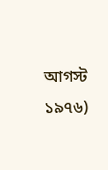আগস্ট ১৯৭৬)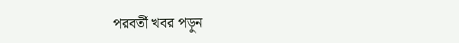পরবর্তী খবর পড়ুন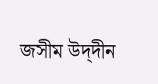জসীম উদ্‌দীন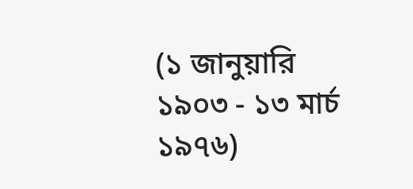(১ জানুয়ারি ১৯০৩ - ১৩ মার্চ ১৯৭৬)